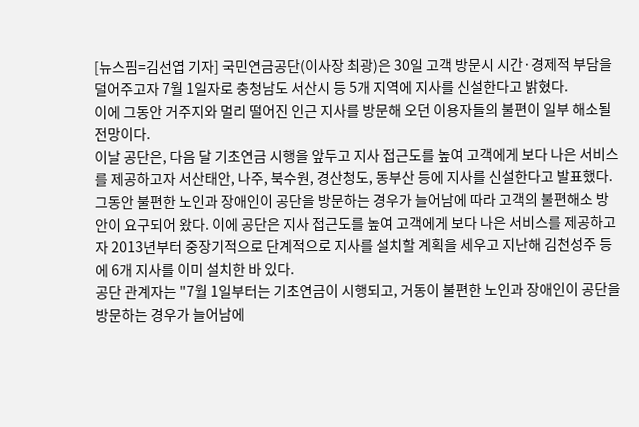[뉴스핌=김선엽 기자] 국민연금공단(이사장 최광)은 30일 고객 방문시 시간·경제적 부담을 덜어주고자 7월 1일자로 충청남도 서산시 등 5개 지역에 지사를 신설한다고 밝혔다.
이에 그동안 거주지와 멀리 떨어진 인근 지사를 방문해 오던 이용자들의 불편이 일부 해소될 전망이다.
이날 공단은, 다음 달 기초연금 시행을 앞두고 지사 접근도를 높여 고객에게 보다 나은 서비스를 제공하고자 서산태안, 나주, 북수원, 경산청도, 동부산 등에 지사를 신설한다고 발표했다.
그동안 불편한 노인과 장애인이 공단을 방문하는 경우가 늘어남에 따라 고객의 불편해소 방안이 요구되어 왔다. 이에 공단은 지사 접근도를 높여 고객에게 보다 나은 서비스를 제공하고자 2013년부터 중장기적으로 단계적으로 지사를 설치할 계획을 세우고 지난해 김천성주 등에 6개 지사를 이미 설치한 바 있다.
공단 관계자는 "7월 1일부터는 기초연금이 시행되고, 거동이 불편한 노인과 장애인이 공단을 방문하는 경우가 늘어남에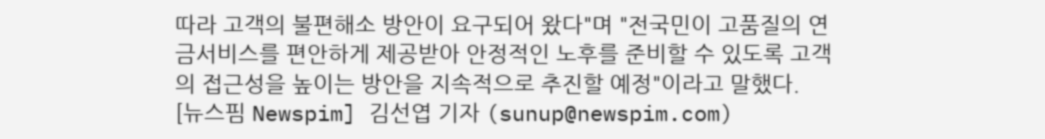따라 고객의 불편해소 방안이 요구되어 왔다"며 "전국민이 고품질의 연금서비스를 편안하게 제공받아 안정적인 노후를 준비할 수 있도록 고객의 접근성을 높이는 방안을 지속적으로 추진할 예정"이라고 말했다.
[뉴스핌 Newspim] 김선엽 기자 (sunup@newspim.com)